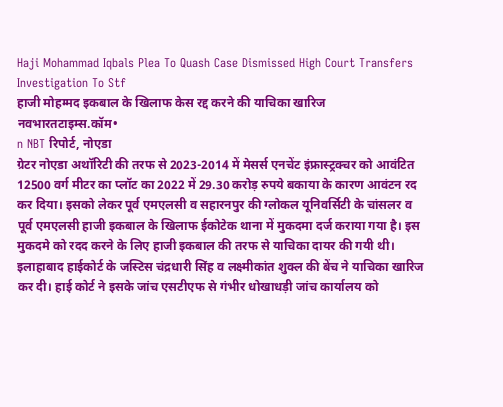Haji Mohammad Iqbals Plea To Quash Case Dismissed High Court Transfers Investigation To Stf
हाजी मोहम्मद इकबाल के खिलाफ केस रद्द करने की याचिका खारिज
नवभारतटाइम्स.कॉम•
n NBT रिपोर्ट, नोएडा
ग्रेटर नोएडा अथॉरिटी की तरफ से 2023-2014 में मेसर्स एनचेंट इंफ्रास्ट्रक्चर को आवंटित 12500 वर्ग मीटर का प्लॉट का 2022 में 29.30 करोड़ रुपये बकाया के कारण आवंटन रद कर दिया। इसको लेकर पूर्व एमएलसी व सहारनपुर की ग्लोकल यूनिवर्सिटी के चांसलर व पूर्व एमएलसी हाजी इकबाल के खिलाफ ईकोटेक थाना में मुकदमा दर्ज कराया गया है। इस मुकदमे को रदद करने के लिए हाजी इकबाल की तरफ से याचिका दायर की गयी थी। इलाहाबाद हाईकोर्ट के जस्टिस चंद्रधारी सिंह व लक्ष्मीकांत शुक्ल की बेंच ने याचिका खारिज कर दी। हाई कोर्ट ने इसके जांच एसटीएफ से गंभीर धोखाधड़ी जांच कार्यालय को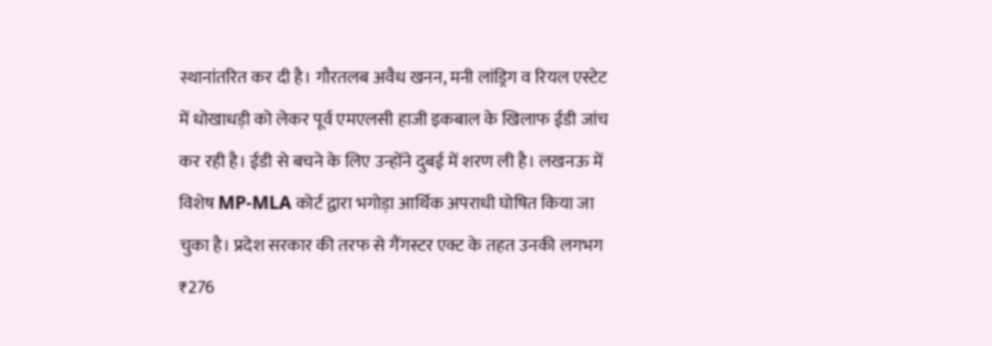स्थानांतरित कर दी है। गौरतलब अवैध खनन, मनी लांड्रिग व रियल एस्टेट में धोखाधड़ी को लेकर पूर्व एमएलसी हाजी इकबाल के खिलाफ ईडी जांच कर रही है। ईडी से बचने के लिए उन्होंने दुबई में शरण ली है। लखनऊ में विशेष MP-MLA कोर्ट द्वारा भगोड़ा आर्थिक अपराधी घोषित किया जा चुका है। प्रदेश सरकार की तरफ से गैंगस्टर एक्ट के तहत उनकी लगभग ₹276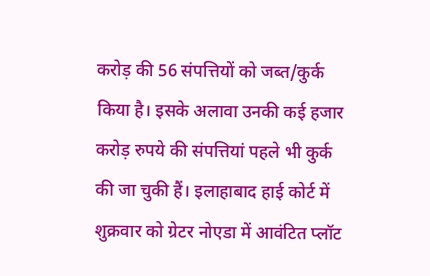करोड़ की 56 संपत्तियों को जब्त/कुर्क किया है। इसके अलावा उनकी कई हजार करोड़ रुपये की संपत्तियां पहले भी कुर्क की जा चुकी हैं। इलाहाबाद हाई कोर्ट में शुक्रवार को ग्रेटर नोएडा में आवंटित प्लॉट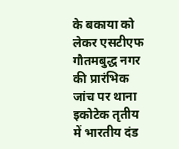के बकाया को लेकर एसटीएफ गौतमबुद्ध नगर की प्रारंभिक जांच पर थाना इकोटेक तृतीय में भारतीय दंड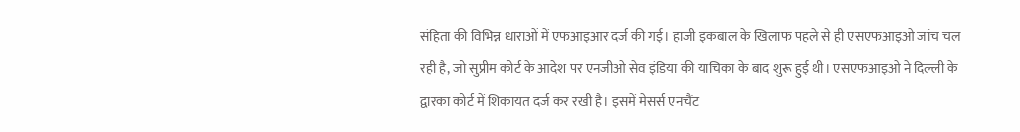संहिता की विभिन्न धाराओं में एफआइआर दर्ज की गई। हाजी इकबाल के खिलाफ पहले से ही एसएफआइओ जांच चल रही है, जो सुप्रीम कोर्ट के आदेश पर एनजीओ सेव इंडिया की याचिका के बाद शुरू हुई थी। एसएफआइओ ने दिल्ली के द्वारका कोर्ट में शिकायत दर्ज कर रखी है। इसमें मेसर्स एनचैंट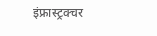इंफ्रास्ट्रक्चर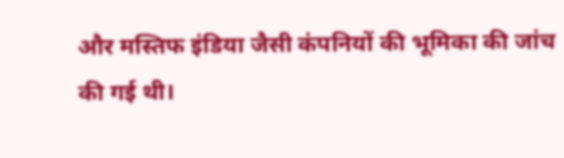और मस्तिफ इंडिया जैसी कंपनियों की भूमिका की जांच की गई थी।